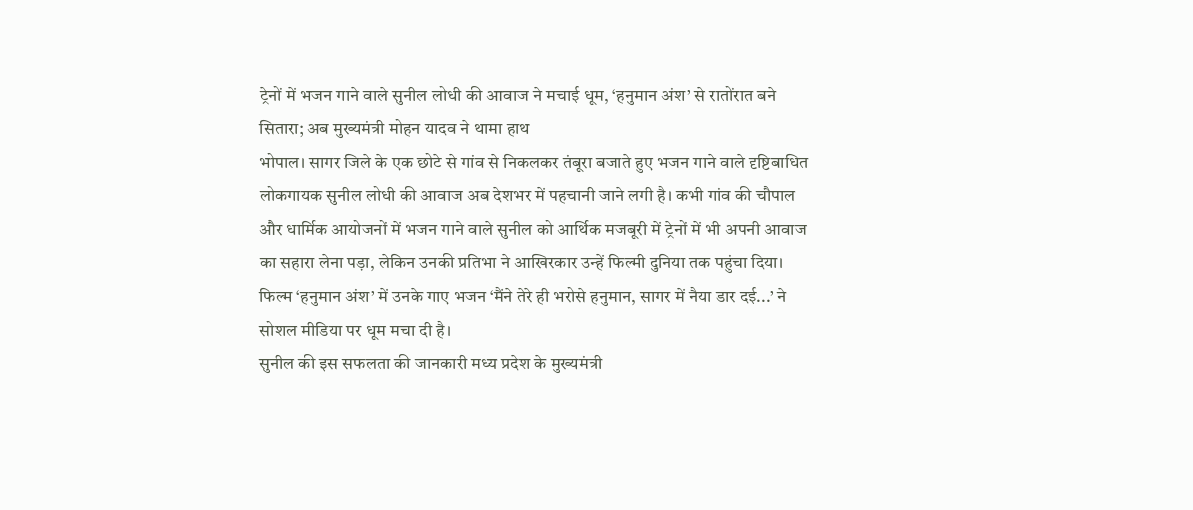ट्रेनों में भजन गाने वाले सुनील लोधी की आवाज ने मचाई धूम, ‘हनुमान अंश’ से रातोंरात बने सितारा; अब मुख्यमंत्री मोहन यादव ने थामा हाथ
भोपाल। सागर जिले के एक छोटे से गांव से निकलकर तंबूरा बजाते हुए भजन गाने वाले दृष्टिबाधित लोकगायक सुनील लोधी की आवाज अब देशभर में पहचानी जाने लगी है। कभी गांव की चौपाल और धार्मिक आयोजनों में भजन गाने वाले सुनील को आर्थिक मजबूरी में ट्रेनों में भी अपनी आवाज का सहारा लेना पड़ा, लेकिन उनकी प्रतिभा ने आखिरकार उन्हें फिल्मी दुनिया तक पहुंचा दिया। फिल्म ‘हनुमान अंश’ में उनके गाए भजन ‘मैंने तेरे ही भरोसे हनुमान, सागर में नैया डार दई...’ ने सोशल मीडिया पर धूम मचा दी है।
सुनील की इस सफलता की जानकारी मध्य प्रदेश के मुख्यमंत्री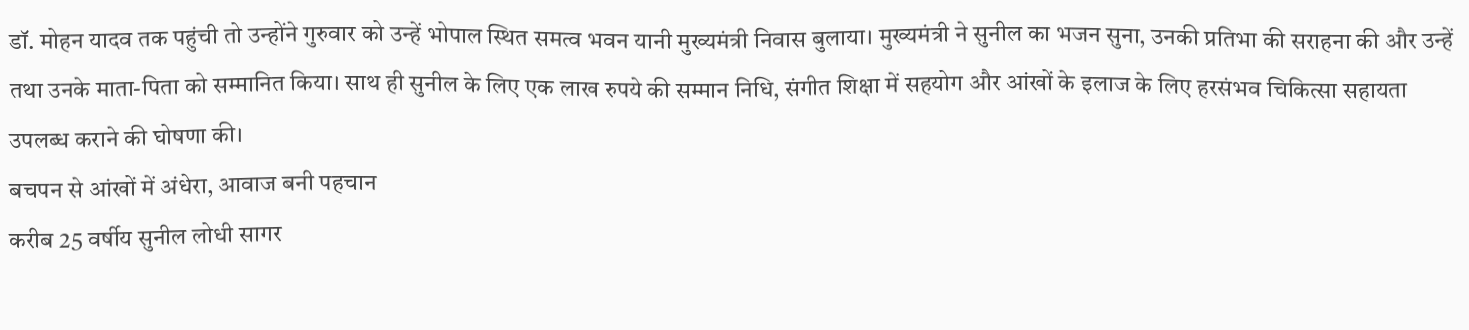डॉ. मोहन यादव तक पहुंची तो उन्होंने गुरुवार को उन्हें भोपाल स्थित समत्व भवन यानी मुख्यमंत्री निवास बुलाया। मुख्यमंत्री ने सुनील का भजन सुना, उनकी प्रतिभा की सराहना की और उन्हें तथा उनके माता-पिता को सम्मानित किया। साथ ही सुनील के लिए एक लाख रुपये की सम्मान निधि, संगीत शिक्षा में सहयोग और आंखों के इलाज के लिए हरसंभव चिकित्सा सहायता उपलब्ध कराने की घोषणा की।
बचपन से आंखों में अंधेरा, आवाज बनी पहचान
करीब 25 वर्षीय सुनील लोधी सागर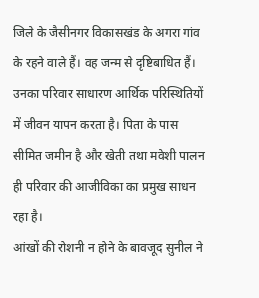जिले के जैसीनगर विकासखंड के अगरा गांव के रहने वाले हैं। वह जन्म से दृष्टिबाधित हैं। उनका परिवार साधारण आर्थिक परिस्थितियों में जीवन यापन करता है। पिता के पास सीमित जमीन है और खेती तथा मवेशी पालन ही परिवार की आजीविका का प्रमुख साधन रहा है।
आंखों की रोशनी न होने के बावजूद सुनील ने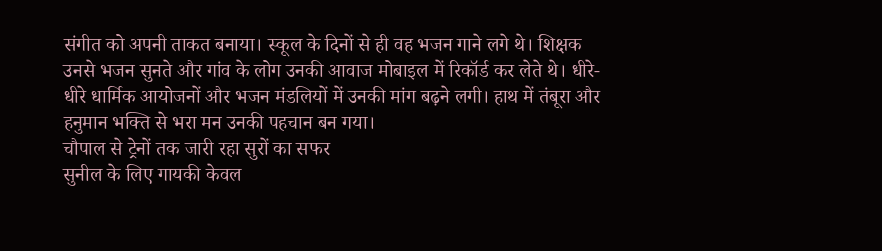संगीत को अपनी ताकत बनाया। स्कूल के दिनों से ही वह भजन गाने लगे थे। शिक्षक उनसे भजन सुनते और गांव के लोग उनकी आवाज मोबाइल में रिकॉर्ड कर लेते थे। धीरे-धीरे धार्मिक आयोजनों और भजन मंडलियों में उनकी मांग बढ़ने लगी। हाथ में तंबूरा और हनुमान भक्ति से भरा मन उनकी पहचान बन गया।
चौपाल से ट्रेनों तक जारी रहा सुरों का सफर
सुनील के लिए गायकी केवल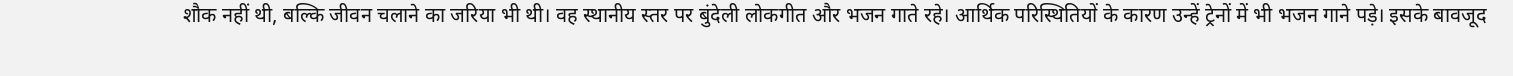शौक नहीं थी, बल्कि जीवन चलाने का जरिया भी थी। वह स्थानीय स्तर पर बुंदेली लोकगीत और भजन गाते रहे। आर्थिक परिस्थितियों के कारण उन्हें ट्रेनों में भी भजन गाने पड़े। इसके बावजूद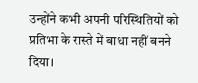उन्होंने कभी अपनी परिस्थितियों को प्रतिभा के रास्ते में बाधा नहीं बनने दिया।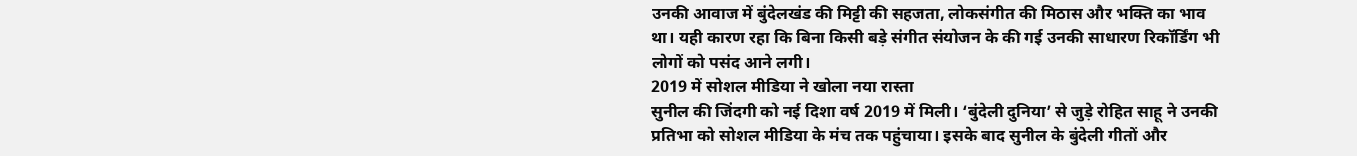उनकी आवाज में बुंदेलखंड की मिट्टी की सहजता, लोकसंगीत की मिठास और भक्ति का भाव था। यही कारण रहा कि बिना किसी बड़े संगीत संयोजन के की गई उनकी साधारण रिकॉर्डिंग भी लोगों को पसंद आने लगी।
2019 में सोशल मीडिया ने खोला नया रास्ता
सुनील की जिंदगी को नई दिशा वर्ष 2019 में मिली। ‘बुंदेली दुनिया’ से जुड़े रोहित साहू ने उनकी प्रतिभा को सोशल मीडिया के मंच तक पहुंचाया। इसके बाद सुनील के बुंदेली गीतों और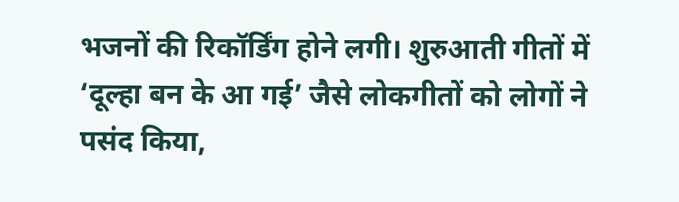भजनों की रिकॉर्डिंग होने लगी। शुरुआती गीतों में ‘दूल्हा बन के आ गई’ जैसे लोकगीतों को लोगों ने पसंद किया,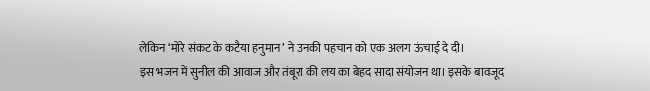लेकिन ‘मोरे संकट के कटैया हनुमान’ ने उनकी पहचान को एक अलग ऊंचाई दे दी।
इस भजन में सुनील की आवाज और तंबूरा की लय का बेहद सादा संयोजन था। इसके बावजूद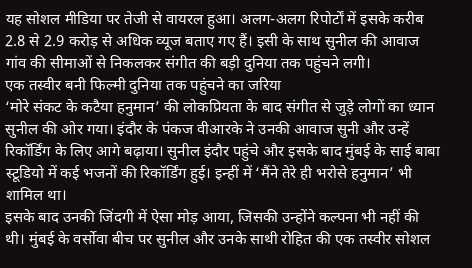यह सोशल मीडिया पर तेजी से वायरल हुआ। अलग-अलग रिपोर्टों में इसके करीब 2.8 से 2.9 करोड़ से अधिक व्यूज बताए गए हैं। इसी के साथ सुनील की आवाज गांव की सीमाओं से निकलकर संगीत की बड़ी दुनिया तक पहुंचने लगी।
एक तस्वीर बनी फिल्मी दुनिया तक पहुंचने का जरिया
‘मोरे संकट के कटैया हनुमान’ की लोकप्रियता के बाद संगीत से जुड़े लोगों का ध्यान सुनील की ओर गया। इंदौर के पंकज वीआरके ने उनकी आवाज सुनी और उन्हें रिकॉर्डिंग के लिए आगे बढ़ाया। सुनील इंदौर पहुंचे और इसके बाद मुंबई के साई बाबा स्टूडियो में कई भजनों की रिकॉर्डिंग हुई। इन्हीं में ‘मैंने तेरे ही भरोसे हनुमान’ भी शामिल था।
इसके बाद उनकी जिंदगी में ऐसा मोड़ आया, जिसकी उन्होंने कल्पना भी नहीं की थी। मुंबई के वर्सोवा बीच पर सुनील और उनके साथी रोहित की एक तस्वीर सोशल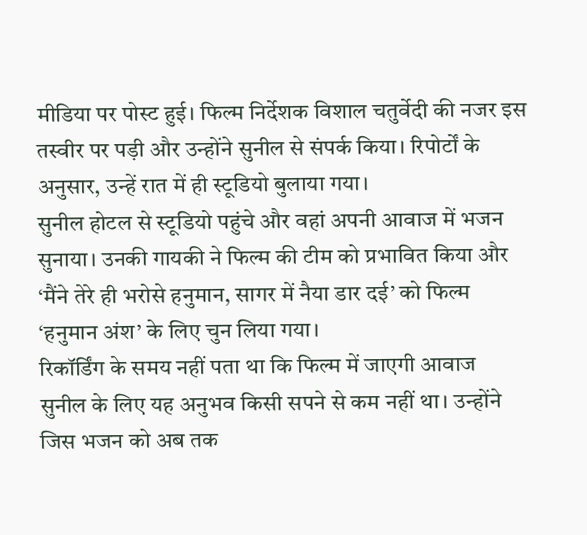मीडिया पर पोस्ट हुई। फिल्म निर्देशक विशाल चतुर्वेदी की नजर इस तस्वीर पर पड़ी और उन्होंने सुनील से संपर्क किया। रिपोर्टों के अनुसार, उन्हें रात में ही स्टूडियो बुलाया गया।
सुनील होटल से स्टूडियो पहुंचे और वहां अपनी आवाज में भजन सुनाया। उनकी गायकी ने फिल्म की टीम को प्रभावित किया और ‘मैंने तेरे ही भरोसे हनुमान, सागर में नैया डार दई’ को फिल्म ‘हनुमान अंश’ के लिए चुन लिया गया।
रिकॉर्डिंग के समय नहीं पता था कि फिल्म में जाएगी आवाज
सुनील के लिए यह अनुभव किसी सपने से कम नहीं था। उन्होंने जिस भजन को अब तक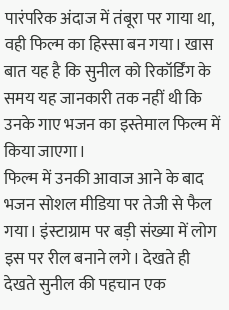पारंपरिक अंदाज में तंबूरा पर गाया था, वही फिल्म का हिस्सा बन गया। खास बात यह है कि सुनील को रिकॉर्डिंग के समय यह जानकारी तक नहीं थी कि उनके गाए भजन का इस्तेमाल फिल्म में किया जाएगा।
फिल्म में उनकी आवाज आने के बाद भजन सोशल मीडिया पर तेजी से फैल गया। इंस्टाग्राम पर बड़ी संख्या में लोग इस पर रील बनाने लगे। देखते ही देखते सुनील की पहचान एक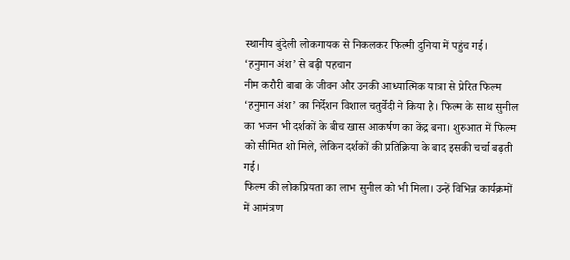स्थानीय बुंदेली लोकगायक से निकलकर फिल्मी दुनिया में पहुंच गई।
‘हनुमान अंश’ से बढ़ी पहचान
नीम करौरी बाबा के जीवन और उनकी आध्यात्मिक यात्रा से प्रेरित फिल्म ‘हनुमान अंश’ का निर्देशन विशाल चतुर्वेदी ने किया है। फिल्म के साथ सुनील का भजन भी दर्शकों के बीच खास आकर्षण का केंद्र बना। शुरुआत में फिल्म को सीमित शो मिले, लेकिन दर्शकों की प्रतिक्रिया के बाद इसकी चर्चा बढ़ती गई।
फिल्म की लोकप्रियता का लाभ सुनील को भी मिला। उन्हें विभिन्न कार्यक्रमों में आमंत्रण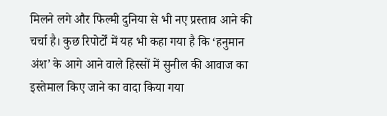मिलने लगे और फिल्मी दुनिया से भी नए प्रस्ताव आने की चर्चा है। कुछ रिपोर्टों में यह भी कहा गया है कि ‘हनुमान अंश’ के आगे आने वाले हिस्सों में सुनील की आवाज का इस्तेमाल किए जाने का वादा किया गया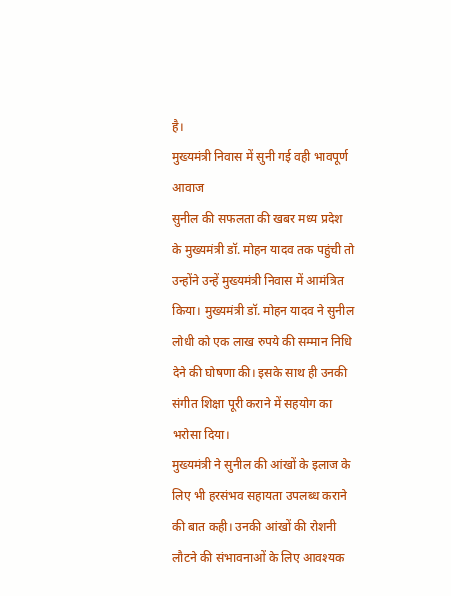है।
मुख्यमंत्री निवास में सुनी गई वही भावपूर्ण आवाज
सुनील की सफलता की खबर मध्य प्रदेश के मुख्यमंत्री डॉ. मोहन यादव तक पहुंची तो उन्होंने उन्हें मुख्यमंत्री निवास में आमंत्रित किया। मुख्यमंत्री डॉ. मोहन यादव ने सुनील लोधी को एक लाख रुपये की सम्मान निधि देने की घोषणा की। इसके साथ ही उनकी संगीत शिक्षा पूरी कराने में सहयोग का भरोसा दिया।
मुख्यमंत्री ने सुनील की आंखों के इलाज के लिए भी हरसंभव सहायता उपलब्ध कराने की बात कही। उनकी आंखों की रोशनी लौटने की संभावनाओं के लिए आवश्यक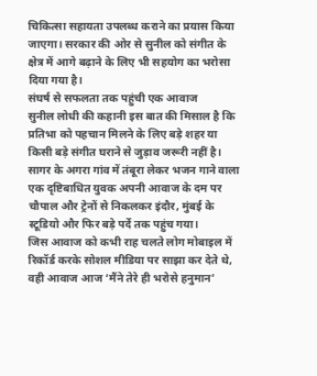चिकित्सा सहायता उपलब्ध कराने का प्रयास किया जाएगा। सरकार की ओर से सुनील को संगीत के क्षेत्र में आगे बढ़ाने के लिए भी सहयोग का भरोसा दिया गया है।
संघर्ष से सफलता तक पहुंची एक आवाज
सुनील लोधी की कहानी इस बात की मिसाल है कि प्रतिभा को पहचान मिलने के लिए बड़े शहर या किसी बड़े संगीत घराने से जुड़ाव जरूरी नहीं है। सागर के अगरा गांव में तंबूरा लेकर भजन गाने वाला एक दृष्टिबाधित युवक अपनी आवाज के दम पर चौपाल और ट्रेनों से निकलकर इंदौर, मुंबई के स्टूडियो और फिर बड़े पर्दे तक पहुंच गया।
जिस आवाज को कभी राह चलते लोग मोबाइल में रिकॉर्ड करके सोशल मीडिया पर साझा कर देते थे, वही आवाज आज ‘मैंने तेरे ही भरोसे हनुमान’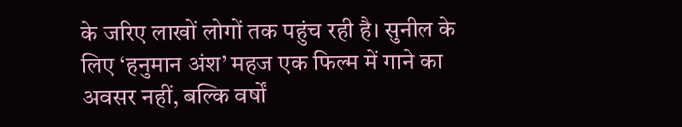के जरिए लाखों लोगों तक पहुंच रही है। सुनील के लिए ‘हनुमान अंश’ महज एक फिल्म में गाने का अवसर नहीं, बल्कि वर्षों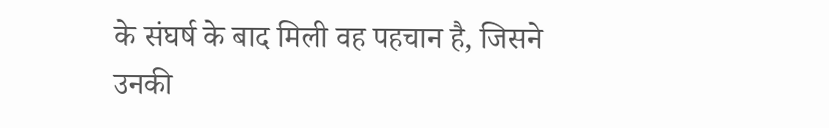के संघर्ष के बाद मिली वह पहचान है, जिसने उनकी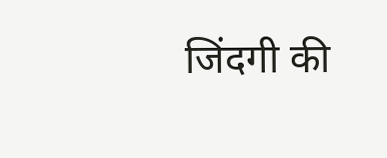जिंदगी की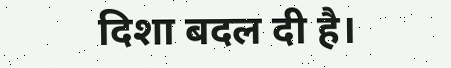दिशा बदल दी है।